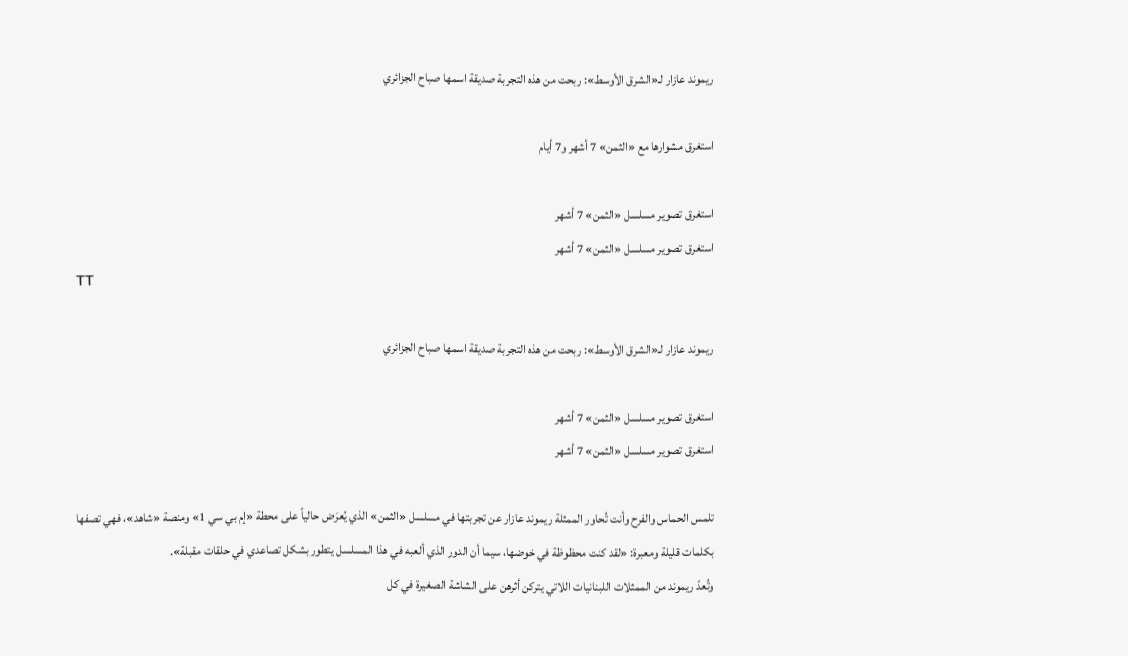ريموند عازار لـ«الشرق الأوسط»: ربحت من هذه التجربة صديقة اسمها صباح الجزائري

استغرق مشوارها مع «الثمن» 7 أشهر و7 أيام

استغرق تصوير مسلسل «الثمن» 7 أشهر
استغرق تصوير مسلسل «الثمن» 7 أشهر
TT

ريموند عازار لـ«الشرق الأوسط»: ربحت من هذه التجربة صديقة اسمها صباح الجزائري

استغرق تصوير مسلسل «الثمن» 7 أشهر
استغرق تصوير مسلسل «الثمن» 7 أشهر

تلمس الحماس والفرح وأنت تُحاور الممثلة ريموند عازار عن تجربتها في مسلسل «الثمن» الذي يُعرَض حالياً على محطة «إم بي سي 1» ومنصة «شاهد»، فهي تصفها بكلمات قليلة ومعبرة: «لقد كنت محظوظة في خوضها، سيما أن الدور الذي ألعبه في هذا المسلسل يتطور بشكل تصاعدي في حلقات مقبلة».
وتُعدّ ريموند من الممثلات اللبنانيات اللاتي يتركن أثرهن على الشاشة الصغيرة في كل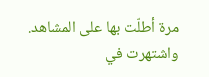مرة أطلّت بها على المشاهد. واشتهرت في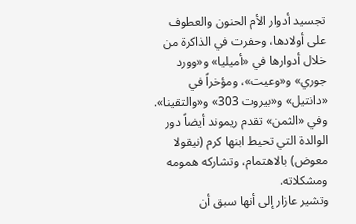تجسيد أدوار الأم الحنون والعطوف على أولادها، وحفرت في الذاكرة من خلال أدوارها في «أميليا» و«وورد جوري» و«وعيت»، ومؤخراً في «دانتيل» و«بيروت 303» و«والتقينا».
وفي «الثمن» تقدم ريموند أيضاً دور الوالدة التي تحيط ابنها كرم (نيقولا معوض) بالاهتمام، وتشاركه همومه ومشكلاته.
وتشير عازار إلى أنها سبق أن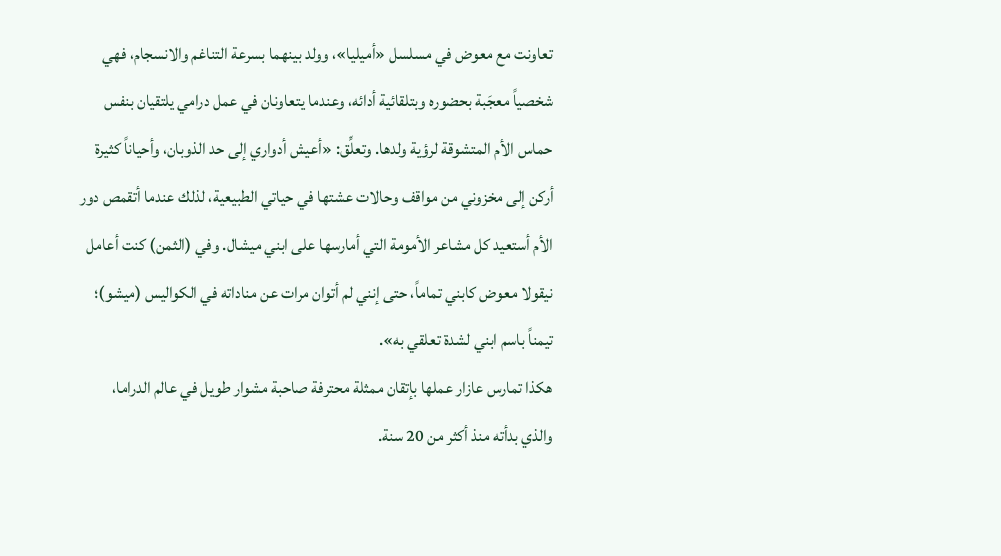تعاونت مع معوض في مسلسل «أميليا»، وولد بينهما بسرعة التناغم والانسجام، فهي شخصياً معجَبة بحضوره وبتلقائية أدائه، وعندما يتعاونان في عمل درامي يلتقيان بنفس حماس الأم المتشوقة لرؤية ولدها. وتعلِّق: «أعيش أدواري إلى حد الذوبان، وأحياناً كثيرة أركن إلى مخزوني من مواقف وحالات عشتها في حياتي الطبيعية، لذلك عندما أتقمص دور الأم أستعيد كل مشاعر الأمومة التي أمارسها على ابني ميشال. وفي (الثمن) كنت أعامل نيقولا معوض كابني تماماً، حتى إنني لم أتوان مرات عن مناداته في الكواليس (ميشو)؛ تيمناً باسم ابني لشدة تعلقي به».
هكذا تمارس عازار عملها بإتقان ممثلة محترفة صاحبة مشوار طويل في عالم الدراما، والذي بدأته منذ أكثر من 20 سنة.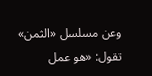وعن مسلسل «الثمن» تقول: «هو عمل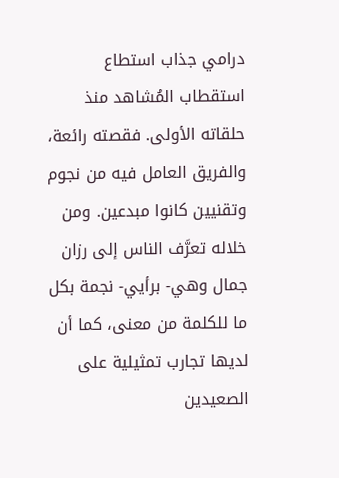درامي جذاب استطاع استقطاب المُشاهد منذ حلقاته الأولى. فقصته رائعة، والفريق العامل فيه من نجوم وتقنيين كانوا مبدعين. ومن خلاله تعرَّف الناس إلى رزان جمال وهي- برأيي- نجمة بكل ما للكلمة من معنى، كما أن لديها تجارب تمثيلية على الصعيدين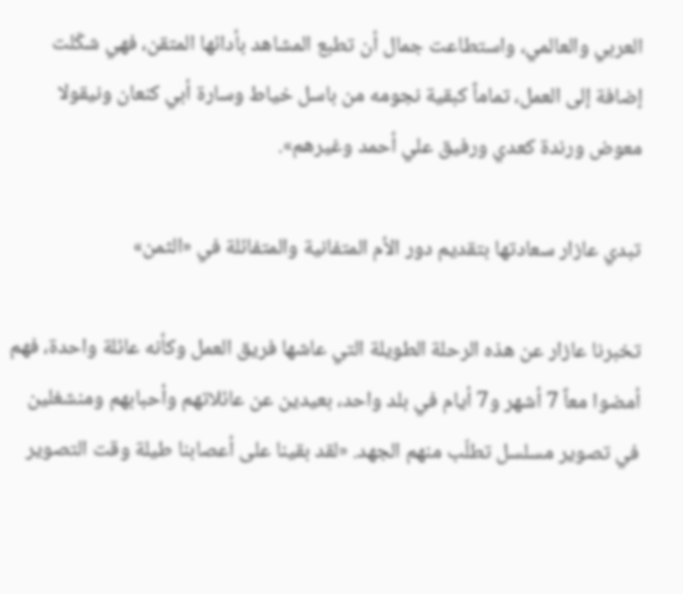العربي والعالمي، واستطاعت جمال أن تطبع المشاهد بأدائها المتقن، فهي شكّلت إضافة إلى العمل، تماماً كبقية نجومه من باسل خياط وسارة أبي كنعان ونيقولا معوض ورندة كعدي ورفيق علي أحمد وغيرهم».

تبدي عازار سعادتها بتقديم دور الأم المتفانية والمتفائلة في «الثمن»

تخبرنا عازار عن هذه الرحلة الطويلة التي عاشها فريق العمل وكأنه عائلة واحدة، فهم أمضوا معاً 7 أشهر و7 أيام في بلد واحد، بعيدين عن عائلاتهم وأحبابهم ومنشغلين في تصوير مسلسل تطلّب منهم الجهد. «لقد بقينا على أعصابنا طيلة وقت التصوير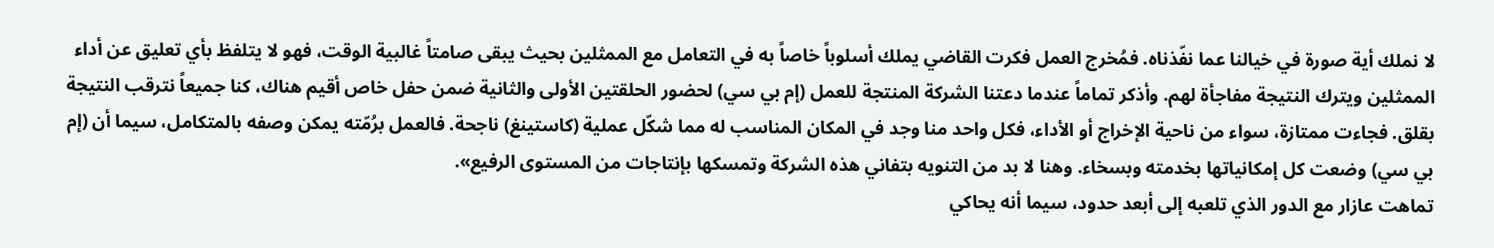لا نملك أية صورة في خيالنا عما نفّذناه. فمُخرج العمل فكرت القاضي يملك أسلوباً خاصاً به في التعامل مع الممثلين بحيث يبقى صامتاً غالبية الوقت، فهو لا يتلفظ بأي تعليق عن أداء الممثلين ويترك النتيجة مفاجأة لهم. وأذكر تماماً عندما دعتنا الشركة المنتجة للعمل (إم بي سي) لحضور الحلقتين الأولى والثانية ضمن حفل خاص أقيم هناك، كنا جميعاً نترقب النتيجة بقلق. فجاءت ممتازة، سواء من ناحية الإخراج أو الأداء، فكل واحد منا وجد في المكان المناسب له مما شكّل عملية (كاستينغ) ناجحة. فالعمل برُمّته يمكن وصفه بالمتكامل، سيما أن (إم بي سي) وضعت كل إمكانياتها بخدمته وبسخاء. وهنا لا بد من التنويه بتفاني هذه الشركة وتمسكها بإنتاجات من المستوى الرفيع».
تماهت عازار مع الدور الذي تلعبه إلى أبعد حدود، سيما أنه يحاكي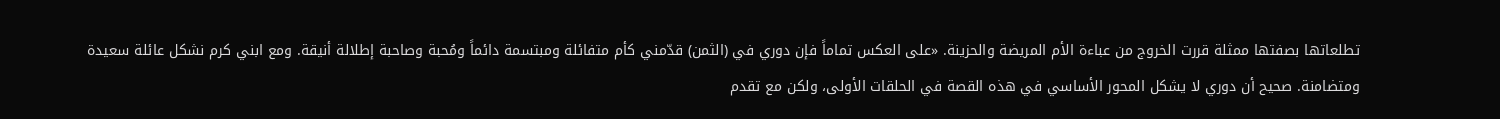تطلعاتها بصفتها ممثلة قررت الخروج من عباءة الأم المريضة والحزينة. «على العكس تماماً فإن دوري في (الثمن) قدّمني كأم متفائلة ومبتسمة دائماً ومُحبة وصاحبة إطلالة أنيقة. ومع ابني كرم نشكل عائلة سعيدة ومتضامنة. صحيح أن دوري لا يشكل المحور الأساسي في هذه القصة في الحلقات الأولى، ولكن مع تقدم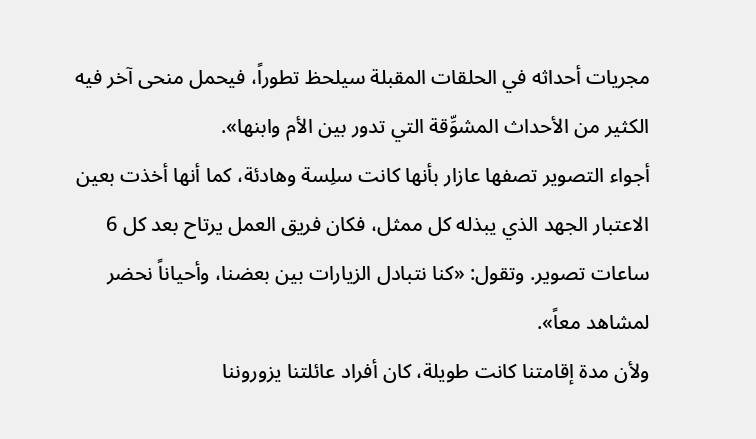مجريات أحداثه في الحلقات المقبلة سيلحظ تطوراً، فيحمل منحى آخر فيه الكثير من الأحداث المشوِّقة التي تدور بين الأم وابنها».
أجواء التصوير تصفها عازار بأنها كانت سلِسة وهادئة، كما أنها أخذت بعين الاعتبار الجهد الذي يبذله كل ممثل، فكان فريق العمل يرتاح بعد كل 6 ساعات تصوير. وتقول: «كنا نتبادل الزيارات بين بعضنا، وأحياناً نحضر لمشاهد معاً».
ولأن مدة إقامتنا كانت طويلة، كان أفراد عائلتنا يزوروننا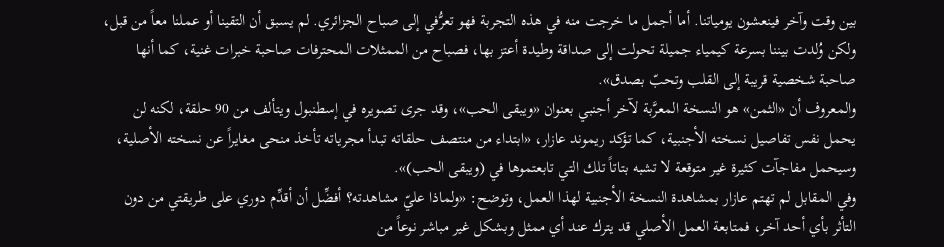بين وقت وآخر فينعشون يومياتنا. أما أجمل ما خرجت منه في هذه التجربة فهو تعرُّفي إلى صباح الجزائري. لم يسبق أن التقينا أو عملنا معاً من قبل، ولكن وُلدت بيننا بسرعة كيمياء جميلة تحولت إلى صداقة وطيدة أعتز بها، فصباح من الممثلات المحترفات صاحبة خبرات غنية، كما أنها صاحبة شخصية قريبة إلى القلب وتحبّ بصدق».
والمعروف أن «الثمن» هو النسخة المعرَّبة لآخر أجنبي بعنوان «ويبقى الحب»، وقد جرى تصويره في إسطنبول ويتألف من 90 حلقة، لكنه لن يحمل نفس تفاصيل نسخته الأجنبية، كما تؤكد ريموند عازار، «ابتداء من منتصف حلقاته تبدأ مجرياته تأخذ منحى مغايراً عن نسخته الأصلية، وسيحمل مفاجآت كثيرة غير متوقعة لا تشبه بتاتاً تلك التي تابعتموها في (ويبقى الحب)».
وفي المقابل لم تهتم عازار بمشاهدة النسخة الأجنبية لهذا العمل، وتوضح: «ولماذا عليّ مشاهدته؟ أفضِّل أن أقدِّم دوري على طريقتي من دون التأثر بأي أحد آخر، فمتابعة العمل الأصلي قد يترك عند أي ممثل وبشكل غير مباشر نوعاً من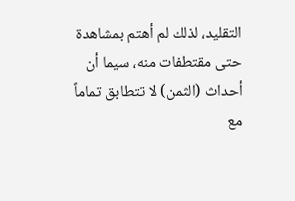التقليد، لذلك لم أهتم بمشاهدة حتى مقتطفات منه، سيما أن أحداث (الثمن) لا تتطابق تماماً مع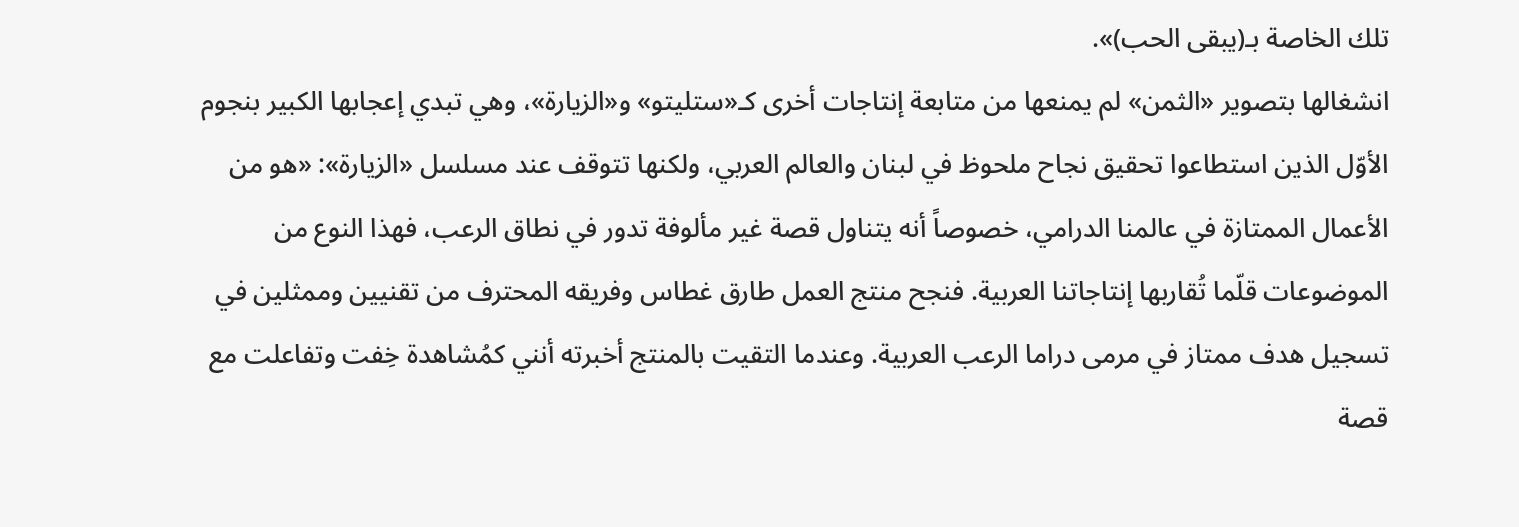تلك الخاصة بـ(يبقى الحب)».
انشغالها بتصوير «الثمن» لم يمنعها من متابعة إنتاجات أخرى كـ«ستليتو» و«الزيارة»، وهي تبدي إعجابها الكبير بنجوم الأوّل الذين استطاعوا تحقيق نجاح ملحوظ في لبنان والعالم العربي، ولكنها تتوقف عند مسلسل «الزيارة»: «هو من الأعمال الممتازة في عالمنا الدرامي، خصوصاً أنه يتناول قصة غير مألوفة تدور في نطاق الرعب، فهذا النوع من الموضوعات قلّما تُقاربها إنتاجاتنا العربية. فنجح منتج العمل طارق غطاس وفريقه المحترف من تقنيين وممثلين في تسجيل هدف ممتاز في مرمى دراما الرعب العربية. وعندما التقيت بالمنتج أخبرته أنني كمُشاهدة خِفت وتفاعلت مع قصة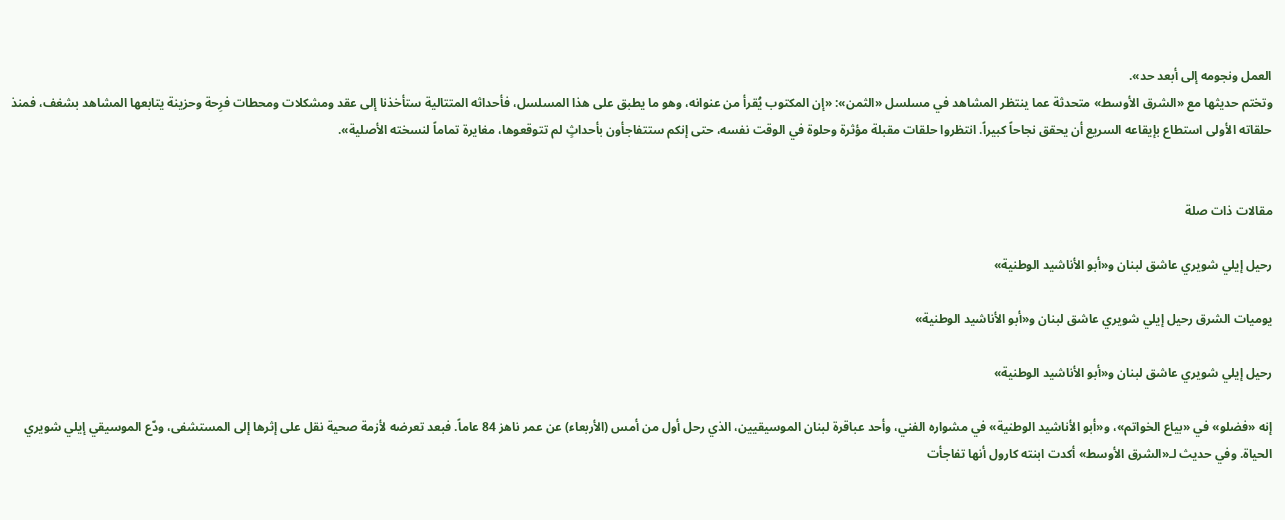العمل ونجومه إلى أبعد حد».
وتختم حديثها مع «الشرق الأوسط» متحدثة عما ينتظر المشاهد في مسلسل «الثمن»: «إن المكتوب يُقرأ من عنوانه، وهو ما يطبق على هذا المسلسل، فأحداثه المتتالية ستأخذنا إلى عقد ومشكلات ومحطات فرِحة وحزينة يتابعها المشاهد بشغف، فمنذ حلقاته الأولى استطاع بإيقاعه السريع أن يحقق نجاحاً كبيراً. انتظروا حلقات مقبلة مؤثرة وحلوة في الوقت نفسه، حتى إنكم ستتفاجأون بأحداثٍ لم تتوقعوها، مغايرة تماماً لنسخته الأصلية».


مقالات ذات صلة

رحيل إيلي شويري عاشق لبنان و«أبو الأناشيد الوطنية»

يوميات الشرق رحيل إيلي شويري عاشق لبنان و«أبو الأناشيد الوطنية»

رحيل إيلي شويري عاشق لبنان و«أبو الأناشيد الوطنية»

إنه «فضلو» في «بياع الخواتم»، و«أبو الأناشيد الوطنية» في مشواره الفني، وأحد عباقرة لبنان الموسيقيين، الذي رحل أول من أمس (الأربعاء) عن عمر ناهز 84 عاماً. فبعد تعرضه لأزمة صحية نقل على إثرها إلى المستشفى، ودّع الموسيقي إيلي شويري الحياة. وفي حديث لـ«الشرق الأوسط» أكدت ابنته كارول أنها تفاجأت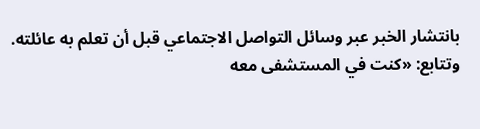بانتشار الخبر عبر وسائل التواصل الاجتماعي قبل أن تعلم به عائلته. وتتابع: «كنت في المستشفى معه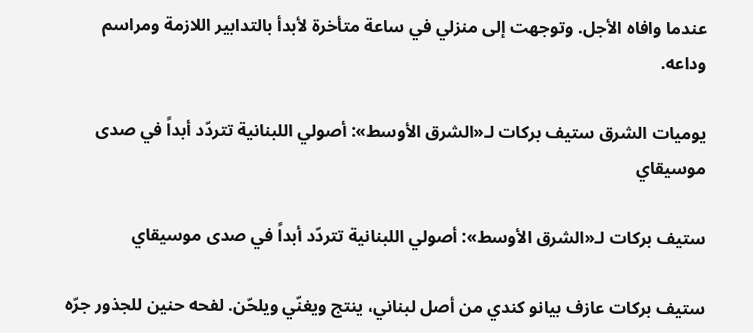عندما وافاه الأجل. وتوجهت إلى منزلي في ساعة متأخرة لأبدأ بالتدابير اللازمة ومراسم وداعه.

يوميات الشرق ستيف بركات لـ«الشرق الأوسط»: أصولي اللبنانية تتردّد أبداً في صدى موسيقاي

ستيف بركات لـ«الشرق الأوسط»: أصولي اللبنانية تتردّد أبداً في صدى موسيقاي

ستيف بركات عازف بيانو كندي من أصل لبناني، ينتج ويغنّي ويلحّن. لفحه حنين للجذور جرّه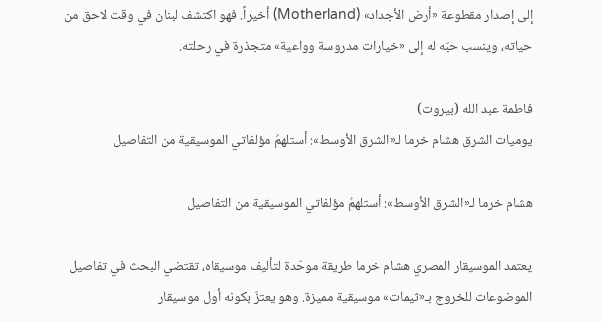إلى إصدار مقطوعة «أرض الأجداد» (Motherland) أخيراً. فهو اكتشف لبنان في وقت لاحق من حياته، وينسب حبّه له إلى «خيارات مدروسة وواعية» متجذرة في رحلته.

فاطمة عبد الله (بيروت)
يوميات الشرق هشام خرما لـ«الشرق الأوسط»: أستلهمُ مؤلفاتي الموسيقية من التفاصيل

هشام خرما لـ«الشرق الأوسط»: أستلهمُ مؤلفاتي الموسيقية من التفاصيل

يعتمد الموسيقار المصري هشام خرما طريقة موحّدة لتأليف موسيقاه، تقتضي البحث في تفاصيل الموضوعات للخروج بـ«ثيمات» موسيقية مميزة. وهو يعتزّ بكونه أول موسيقار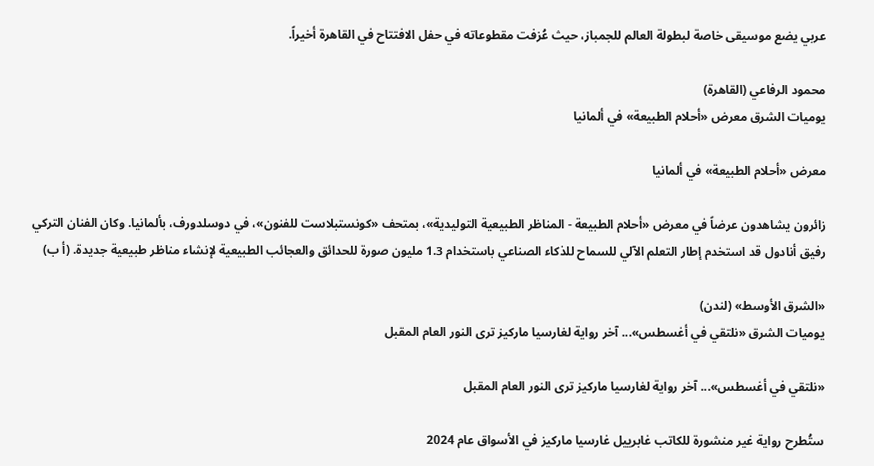عربي يضع موسيقى خاصة لبطولة العالم للجمباز، حيث عُزفت مقطوعاته في حفل الافتتاح في القاهرة أخيراً.

محمود الرفاعي (القاهرة)
يوميات الشرق معرض «أحلام الطبيعة» في ألمانيا

معرض «أحلام الطبيعة» في ألمانيا

زائرون يشاهدون عرضاً في معرض «أحلام الطبيعة - المناظر الطبيعية التوليدية»، بمتحف «كونستبلاست للفنون»، في دوسلدورف، بألمانيا. وكان الفنان التركي رفيق أنادول قد استخدم إطار التعلم الآلي للسماح للذكاء الصناعي باستخدام 1.3 مليون صورة للحدائق والعجائب الطبيعية لإنشاء مناظر طبيعية جديدة. (أ ب)

«الشرق الأوسط» (لندن)
يوميات الشرق «نلتقي في أغسطس»... آخر رواية لغارسيا ماركيز ترى النور العام المقبل

«نلتقي في أغسطس»... آخر رواية لغارسيا ماركيز ترى النور العام المقبل

ستُطرح رواية غير منشورة للكاتب غابرييل غارسيا ماركيز في الأسواق عام 2024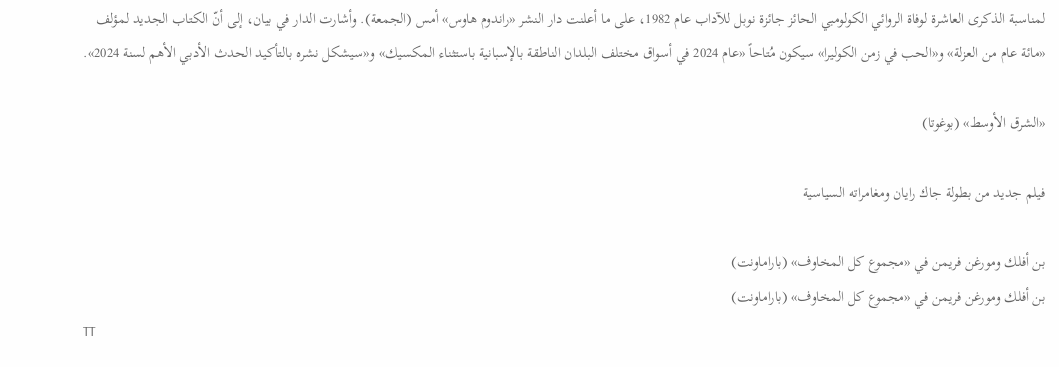لمناسبة الذكرى العاشرة لوفاة الروائي الكولومبي الحائز جائزة نوبل للآداب عام 1982، على ما أعلنت دار النشر «راندوم هاوس» أمس (الجمعة). وأشارت الدار في بيان، إلى أنّ الكتاب الجديد لمؤلف «مائة عام من العزلة» و«الحب في زمن الكوليرا» سيكون مُتاحاً «عام 2024 في أسواق مختلف البلدان الناطقة بالإسبانية باستثناء المكسيك» و«سيشكل نشره بالتأكيد الحدث الأدبي الأهم لسنة 2024».

«الشرق الأوسط» (بوغوتا)

فيلم جديد من بطولة جاك رايان ومغامراته السياسية

بن أفلك ومورغن فريمن في «مجموع كل المخاوف» (باراماونت)
بن أفلك ومورغن فريمن في «مجموع كل المخاوف» (باراماونت)
TT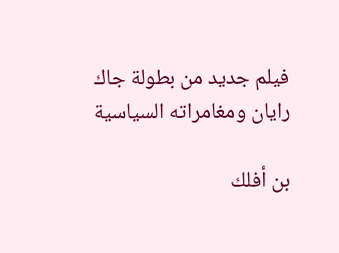فيلم جديد من بطولة جاك رايان ومغامراته السياسية

بن أفلك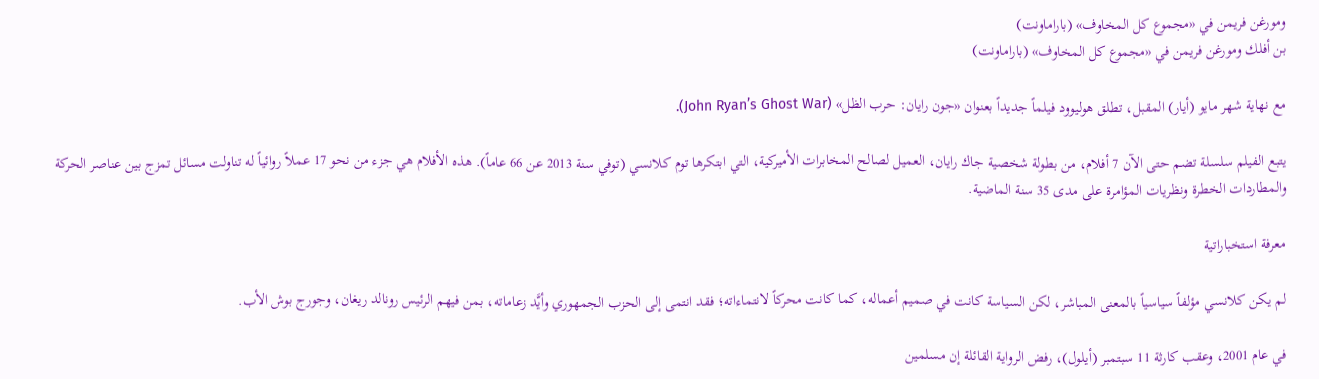ومورغن فريمن في «مجموع كل المخاوف» (باراماونت)
بن أفلك ومورغن فريمن في «مجموع كل المخاوف» (باراماونت)

مع نهاية شهر مايو (أيار) المقبل، تطلق هوليوود فيلماً جديداً بعنوان «جون رايان: حرب الظل» (John Ryan’s Ghost War).

يتبع الفيلم سلسلة تضم حتى الآن 7 أفلام، من بطولة شخصية جاك رايان، العميل لصالح المخابرات الأميركية، التي ابتكرها توم كلانسي (توفي سنة 2013 عن 66 عاماً). هذه الأفلام هي جزء من نحو 17 عملاً روائياً له تناولت مسائل تمزج بين عناصر الحركة والمطاردات الخطرة ونظريات المؤامرة على مدى 35 سنة الماضية.

معرفة استخباراتية

لم يكن كلانسي مؤلفاً سياسياً بالمعنى المباشر، لكن السياسة كانت في صميم أعماله، كما كانت محركاً لانتماءاته؛ فقد انتمى إلى الحزب الجمهوري وأيَّد زعاماته، بمن فيهم الرئيس رونالد ريغان، وجورج بوش الأب.

في عام 2001، وعقب كارثة 11 سبتمبر (أيلول)، رفض الرواية القائلة إن مسلمين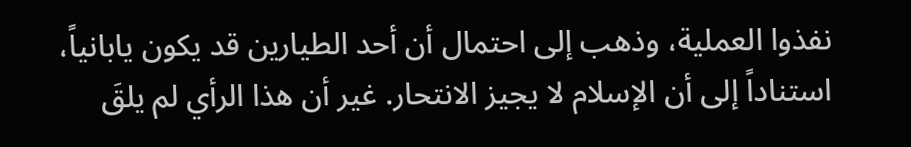نفذوا العملية، وذهب إلى احتمال أن أحد الطيارين قد يكون يابانياً، استناداً إلى أن الإسلام لا يجيز الانتحار. غير أن هذا الرأي لم يلقَ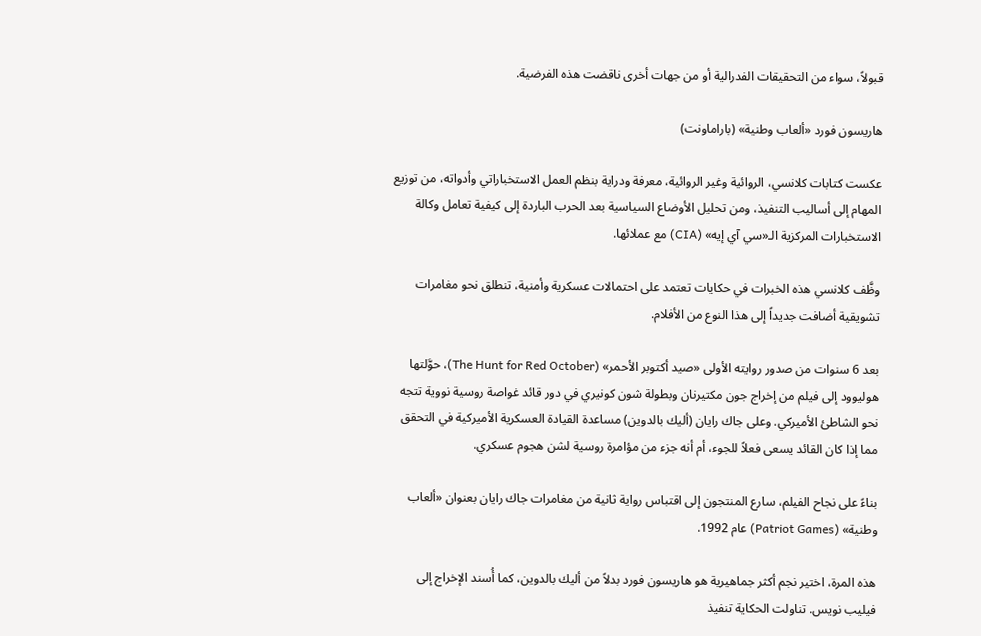قبولاً، سواء من التحقيقات الفدرالية أو من جهات أخرى ناقضت هذه الفرضية.

هاريسون فورد «ألعاب وطنية» (باراماونت)

عكست كتابات كلانسي، الروائية وغير الروائية، معرفة ودراية بنظم العمل الاستخباراتي وأدواته، من توزيع المهام إلى أساليب التنفيذ، ومن تحليل الأوضاع السياسية بعد الحرب الباردة إلى كيفية تعامل وكالة الاستخبارات المركزية الـ«سي آي إيه» (CIA) مع عملائها.

وظَّف كلانسي هذه الخبرات في حكايات تعتمد على احتمالات عسكرية وأمنية، تنطلق نحو مغامرات تشويقية أضافت جديداً إلى هذا النوع من الأفلام.

بعد 6 سنوات من صدور روايته الأولى «صيد أكتوبر الأحمر» (The Hunt for Red October)، حوَّلتها هوليوود إلى فيلم من إخراج جون مكتيرنان وبطولة شون كونيري في دور قائد غواصة روسية نووية تتجه نحو الشاطئ الأميركي. وعلى جاك رايان (أليك بالدوين) مساعدة القيادة العسكرية الأميركية في التحقق مما إذا كان القائد يسعى فعلاً للجوء، أم أنه جزء من مؤامرة روسية لشن هجوم عسكري.

بناءً على نجاح الفيلم، سارع المنتجون إلى اقتباس رواية ثانية من مغامرات جاك رايان بعنوان «ألعاب وطنية» (Patriot Games) عام 1992.

هذه المرة، اختير نجم أكثر جماهيرية هو هاريسون فورد بدلاً من أليك بالدوين، كما أُسند الإخراج إلى فيليب نويس. تناولت الحكاية تنفيذ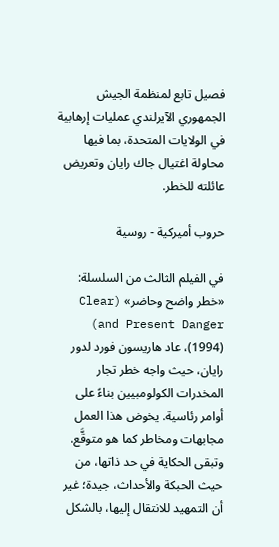فصيل تابع لمنظمة الجيش الجمهوري الآيرلندي عمليات إرهابية في الولايات المتحدة، بما فيها محاولة اغتيال جاك رايان وتعريض عائلته للخطر.

حروب أميركية - روسية

في الفيلم الثالث من السلسلة: «خطر واضح وحاضر» (Clear and Present Danger) (1994)، عاد هاريسون فورد لدور رايان، حيث واجه خطر تجار المخدرات الكولومبيين بناءً على أوامر رئاسية. يخوض هذا العمل مجابهات ومخاطر كما هو متوقَّع. وتبقى الحكاية في حد ذاتها، من حيث الحبكة والأحداث، جيدة؛ غير أن التمهيد للانتقال إليها، بالشكل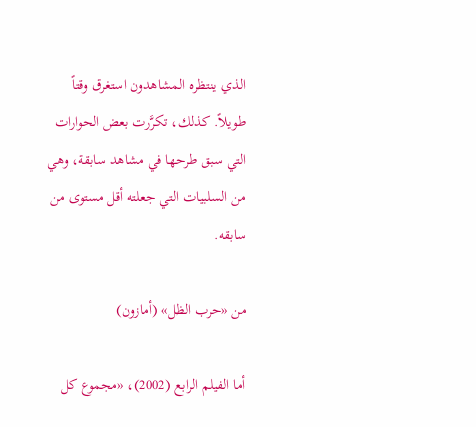الذي ينتظره المشاهدون استغرق وقتاً طويلاً. كذلك، تكرَّرت بعض الحوارات التي سبق طرحها في مشاهد سابقة، وهي من السلبيات التي جعلته أقل مستوى من سابقه.

من «حرب الظل» (أمازون)

أما الفيلم الرابع (2002)، «مجموع كل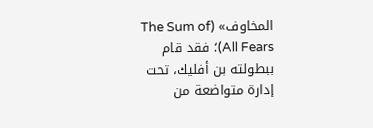المخاوف» (The Sum of All Fears)؛ فقد قام ببطولته بن أفليك، تحت إدارة متواضعة من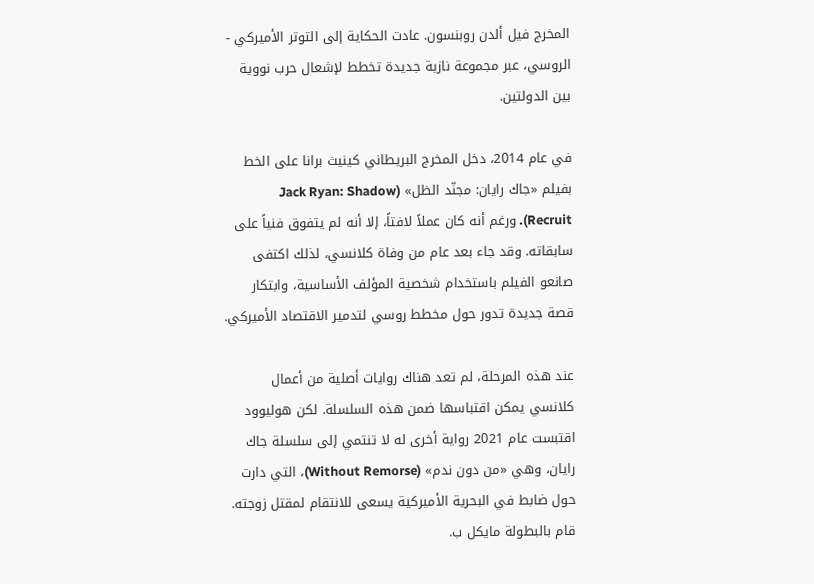المخرج فيل ألدن روبنسون. عادت الحكاية إلى التوتر الأميركي - الروسي، عبر مجموعة نازية جديدة تخطط لإشعال حرب نووية بين الدولتين.

في عام 2014، دخل المخرج البريطاني كينيث برانا على الخط بفيلم «جاك رايان: مجنّد الظل» (Jack Ryan: Shadow Recruit). ورغم أنه كان عملاً لافتاً، إلا أنه لم يتفوق فنياً على سابقاته. وقد جاء بعد عام من وفاة كلانسي، لذلك اكتفى صانعو الفيلم باستخدام شخصية المؤلف الأساسية، وابتكار قصة جديدة تدور حول مخطط روسي لتدمير الاقتصاد الأميركي.

عند هذه المرحلة، لم تعد هناك روايات أصلية من أعمال كلانسي يمكن اقتباسها ضمن هذه السلسلة. لكن هوليوود اقتبست عام 2021 رواية أخرى له لا تنتمي إلى سلسلة جاك رايان، وهي «من دون ندم» (Without Remorse)، التي دارت حول ضابط في البحرية الأميركية يسعى للانتقام لمقتل زوجته. قام بالبطولة مايكل ب.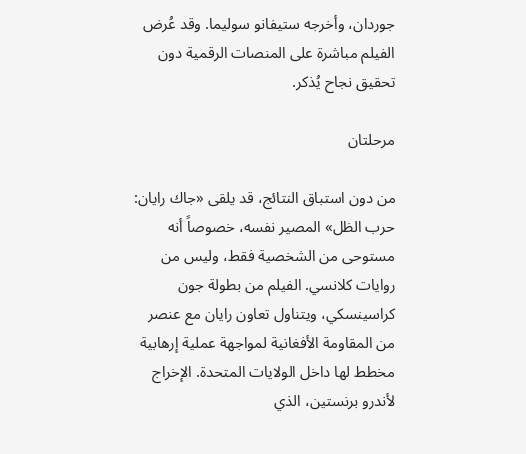جوردان، وأخرجه ستيفانو سوليما. وقد عُرض الفيلم مباشرة على المنصات الرقمية دون تحقيق نجاح يُذكر.

مرحلتان

من دون استباق النتائج، قد يلقى «جاك رايان: حرب الظل» المصير نفسه، خصوصاً أنه مستوحى من الشخصية فقط، وليس من روايات كلانسي. الفيلم من بطولة جون كراسينسكي، ويتناول تعاون رايان مع عنصر من المقاومة الأفغانية لمواجهة عملية إرهابية مخطط لها داخل الولايات المتحدة. الإخراج لأندرو برنستين، الذي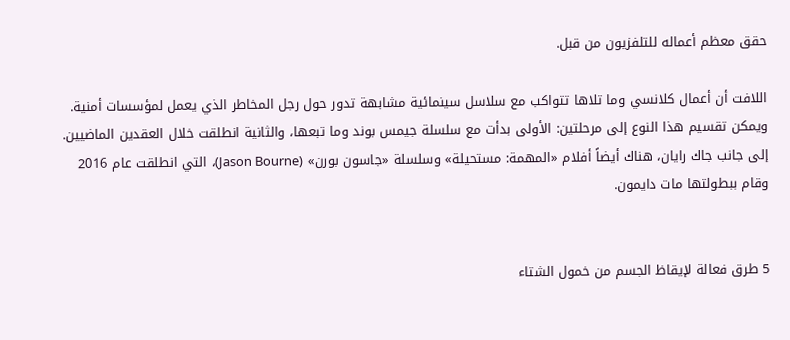حقق معظم أعماله للتلفزيون من قبل.

اللافت أن أعمال كلانسي وما تلاها تتواكب مع سلاسل سينمائية مشابهة تدور حول رجل المخاطر الذي يعمل لمؤسسات أمنية. ويمكن تقسيم هذا النوع إلى مرحلتين: الأولى بدأت مع سلسلة جيمس بوند وما تبعها، والثانية انطلقت خلال العقدين الماضيين. إلى جانب جاك رايان، هناك أيضاً أفلام «المهمة: مستحيلة» وسلسلة «جاسون بورن» (Jason Bourne)، التي انطلقت عام 2016 وقام ببطولتها مات دايمون.


5 طرق فعالة لإيقاظ الجسم من خمول الشتاء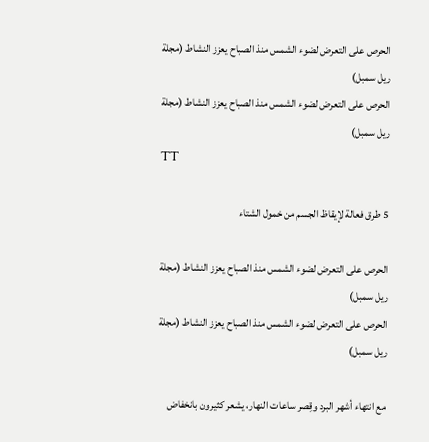الحرص على التعرض لضوء الشمس منذ الصباح يعزز النشاط (مجلة ريل سمبل)
الحرص على التعرض لضوء الشمس منذ الصباح يعزز النشاط (مجلة ريل سمبل)
TT

5 طرق فعالة لإيقاظ الجسم من خمول الشتاء

الحرص على التعرض لضوء الشمس منذ الصباح يعزز النشاط (مجلة ريل سمبل)
الحرص على التعرض لضوء الشمس منذ الصباح يعزز النشاط (مجلة ريل سمبل)

مع انتهاء أشهر البرد وقِصر ساعات النهار، يشعر كثيرون بانخفاض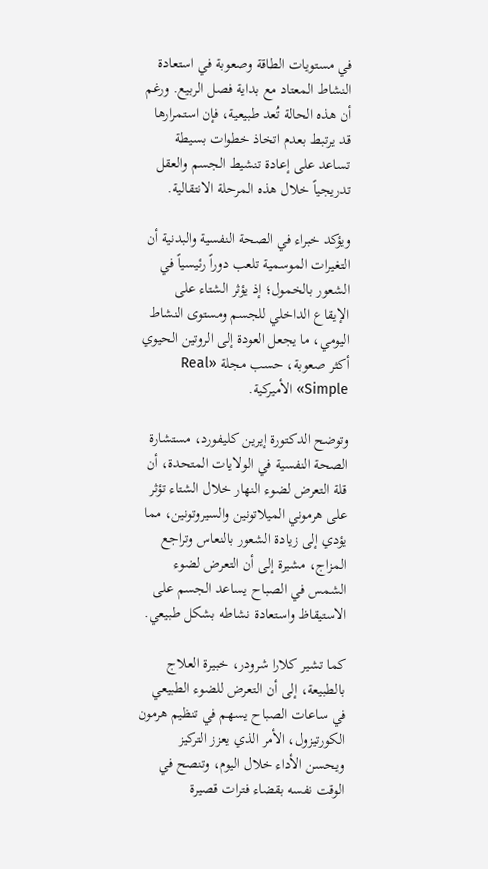في مستويات الطاقة وصعوبة في استعادة النشاط المعتاد مع بداية فصل الربيع. ورغم أن هذه الحالة تُعد طبيعية، فإن استمرارها قد يرتبط بعدم اتخاذ خطوات بسيطة تساعد على إعادة تنشيط الجسم والعقل تدريجياً خلال هذه المرحلة الانتقالية.

ويؤكد خبراء في الصحة النفسية والبدنية أن التغيرات الموسمية تلعب دوراً رئيسياً في الشعور بالخمول؛ إذ يؤثر الشتاء على الإيقاع الداخلي للجسم ومستوى النشاط اليومي، ما يجعل العودة إلى الروتين الحيوي أكثر صعوبة، حسب مجلة «Real Simple» الأميركية.

وتوضح الدكتورة إيرين كليفورد، مستشارة الصحة النفسية في الولايات المتحدة، أن قلة التعرض لضوء النهار خلال الشتاء تؤثر على هرموني الميلاتونين والسيروتونين، مما يؤدي إلى زيادة الشعور بالنعاس وتراجع المزاج، مشيرة إلى أن التعرض لضوء الشمس في الصباح يساعد الجسم على الاستيقاظ واستعادة نشاطه بشكل طبيعي.

كما تشير كلارا شرودر، خبيرة العلاج بالطبيعة، إلى أن التعرض للضوء الطبيعي في ساعات الصباح يسهم في تنظيم هرمون الكورتيزول، الأمر الذي يعزز التركيز ويحسن الأداء خلال اليوم، وتنصح في الوقت نفسه بقضاء فترات قصيرة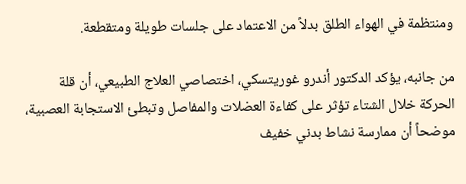ومنتظمة في الهواء الطلق بدلاً من الاعتماد على جلسات طويلة ومتقطعة.

من جانبه، يؤكد الدكتور أندرو غوريتسكي، اختصاصي العلاج الطبيعي، أن قلة الحركة خلال الشتاء تؤثر على كفاءة العضلات والمفاصل وتبطئ الاستجابة العصبية، موضحاً أن ممارسة نشاط بدني خفيف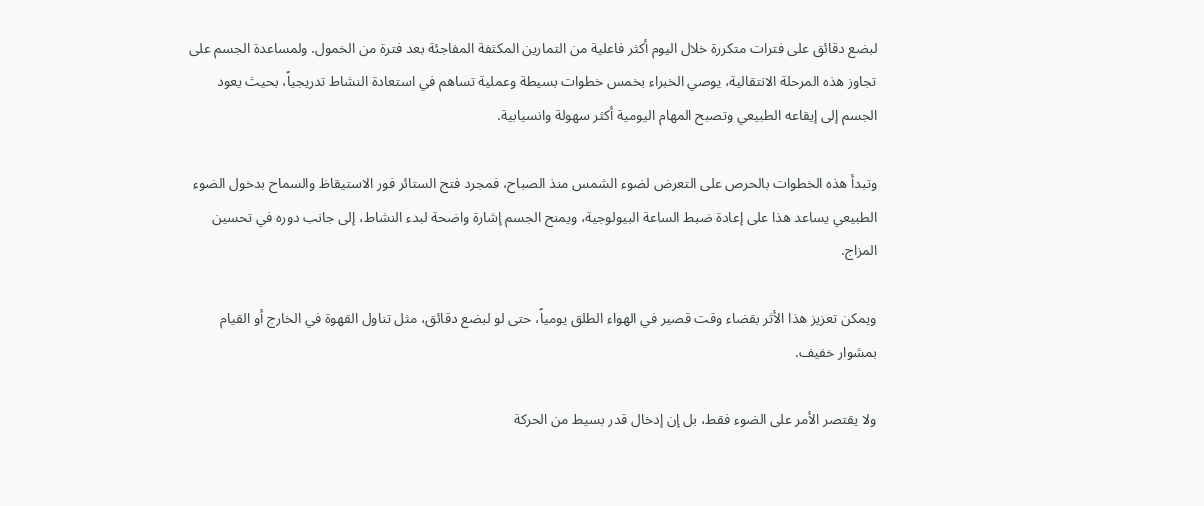لبضع دقائق على فترات متكررة خلال اليوم أكثر فاعلية من التمارين المكثفة المفاجئة بعد فترة من الخمول. ولمساعدة الجسم على تجاوز هذه المرحلة الانتقالية، يوصي الخبراء بخمس خطوات بسيطة وعملية تساهم في استعادة النشاط تدريجياً، بحيث يعود الجسم إلى إيقاعه الطبيعي وتصبح المهام اليومية أكثر سهولة وانسيابية.

وتبدأ هذه الخطوات بالحرص على التعرض لضوء الشمس منذ الصباح، فمجرد فتح الستائر فور الاستيقاظ والسماح بدخول الضوء الطبيعي يساعد هذا على إعادة ضبط الساعة البيولوجية، ويمنح الجسم إشارة واضحة لبدء النشاط، إلى جانب دوره في تحسين المزاج.

ويمكن تعزيز هذا الأثر بقضاء وقت قصير في الهواء الطلق يومياً، حتى لو لبضع دقائق، مثل تناول القهوة في الخارج أو القيام بمشوار خفيف.

ولا يقتصر الأمر على الضوء فقط، بل إن إدخال قدر بسيط من الحركة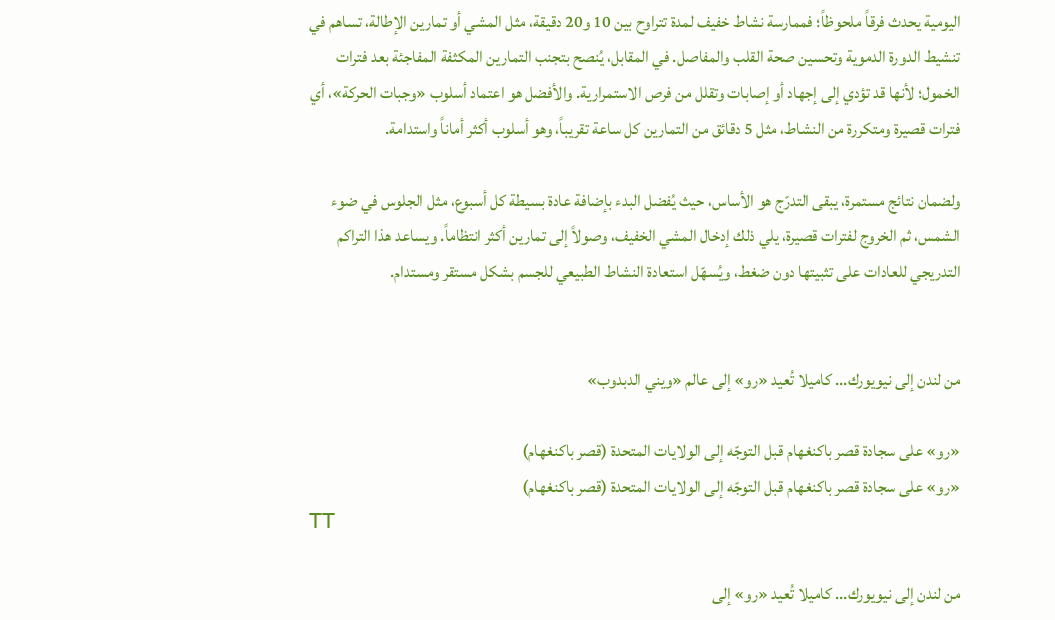اليومية يحدث فرقاً ملحوظاً؛ فممارسة نشاط خفيف لمدة تتراوح بين 10 و20 دقيقة، مثل المشي أو تمارين الإطالة، تساهم في تنشيط الدورة الدموية وتحسين صحة القلب والمفاصل. في المقابل، يُنصح بتجنب التمارين المكثفة المفاجئة بعد فترات الخمول؛ لأنها قد تؤدي إلى إجهاد أو إصابات وتقلل من فرص الاستمرارية. والأفضل هو اعتماد أسلوب «وجبات الحركة»، أي فترات قصيرة ومتكررة من النشاط، مثل 5 دقائق من التمارين كل ساعة تقريباً، وهو أسلوب أكثر أماناً واستدامة.

ولضمان نتائج مستمرة، يبقى التدرّج هو الأساس، حيث يُفضل البدء بإضافة عادة بسيطة كل أسبوع، مثل الجلوس في ضوء الشمس، ثم الخروج لفترات قصيرة، يلي ذلك إدخال المشي الخفيف، وصولاً إلى تمارين أكثر انتظاماً. ويساعد هذا التراكم التدريجي للعادات على تثبيتها دون ضغط، ويُسهّل استعادة النشاط الطبيعي للجسم بشكل مستقر ومستدام.


من لندن إلى نيويورك... كاميلا تُعيد «رو» إلى عالم «ويني الدبدوب»

«رو» على سجادة قصر باكنغهام قبل التوجّه إلى الولايات المتحدة (قصر باكنغهام)
«رو» على سجادة قصر باكنغهام قبل التوجّه إلى الولايات المتحدة (قصر باكنغهام)
TT

من لندن إلى نيويورك... كاميلا تُعيد «رو» إلى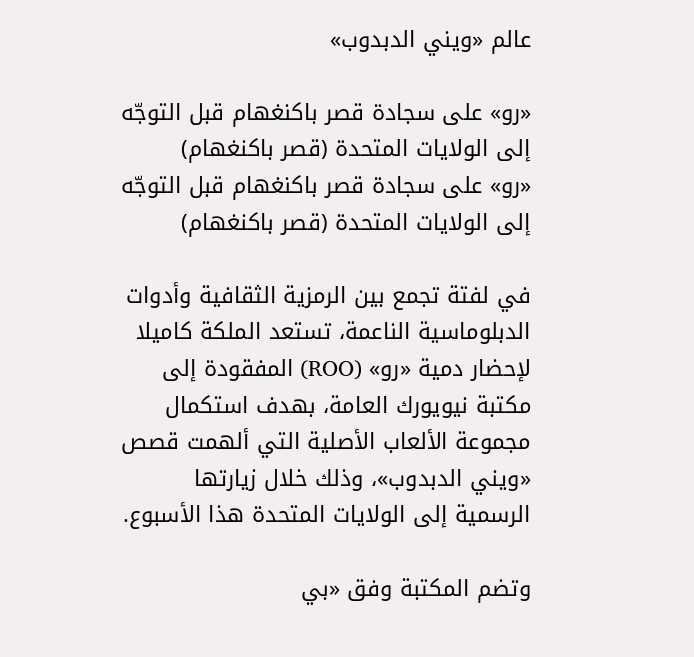عالم «ويني الدبدوب»

«رو» على سجادة قصر باكنغهام قبل التوجّه إلى الولايات المتحدة (قصر باكنغهام)
«رو» على سجادة قصر باكنغهام قبل التوجّه إلى الولايات المتحدة (قصر باكنغهام)

في لفتة تجمع بين الرمزية الثقافية وأدوات الدبلوماسية الناعمة، تستعد الملكة كاميلا لإحضار دمية «رو» (ROO) المفقودة إلى مكتبة نيويورك العامة، بهدف استكمال مجموعة الألعاب الأصلية التي ألهمت قصص «ويني الدبدوب»، وذلك خلال زيارتها الرسمية إلى الولايات المتحدة هذا الأسبوع.

وتضم المكتبة وفق «بي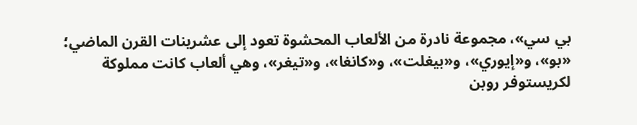بي سي»، مجموعة نادرة من الألعاب المحشوة تعود إلى عشرينات القرن الماضي؛ «بو»، و«إيوري»، و«بيغلت»، و«كانغا»، و«تيغر»، وهي ألعاب كانت مملوكة لكريستوفر روبن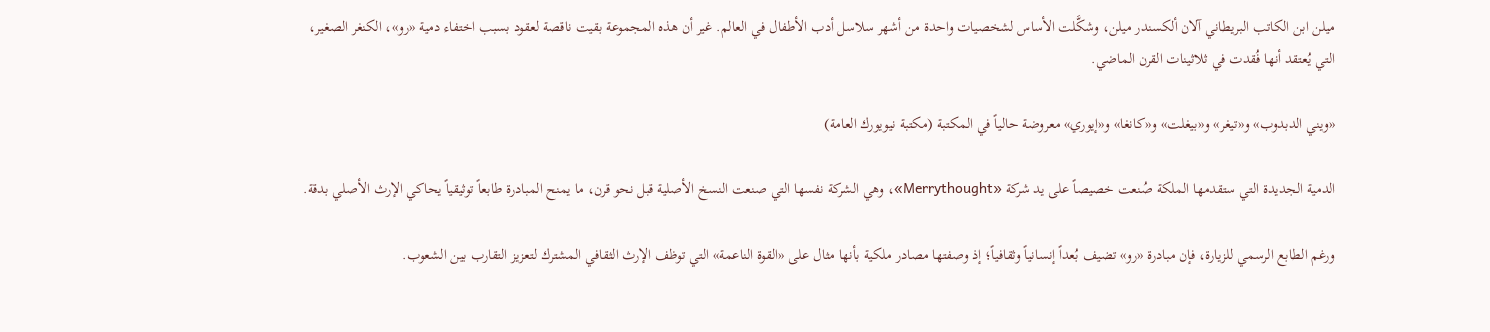ميلن ابن الكاتب البريطاني آلان ألكسندر ميلن، وشكَّلت الأساس لشخصيات واحدة من أشهر سلاسل أدب الأطفال في العالم. غير أن هذه المجموعة بقيت ناقصة لعقود بسبب اختفاء دمية «رو»، الكنغر الصغير، التي يُعتقد أنها فُقدت في ثلاثينات القرن الماضي.

«ويني الدبدوب» و«تيغر» و«بيغلت» و«كانغا» و«إيوري» معروضة حالياً في المكتبة (مكتبة نيويورك العامة)

الدمية الجديدة التي ستقدمها الملكة صُنعت خصيصاً على يد شركة «Merrythought»، وهي الشركة نفسها التي صنعت النسخ الأصلية قبل نحو قرن، ما يمنح المبادرة طابعاً توثيقياً يحاكي الإرث الأصلي بدقة.

ورغم الطابع الرسمي للزيارة، فإن مبادرة «رو» تضيف بُعداً إنسانياً وثقافياً؛ إذ وصفتها مصادر ملكية بأنها مثال على «القوة الناعمة» التي توظف الإرث الثقافي المشترك لتعزيز التقارب بين الشعوب.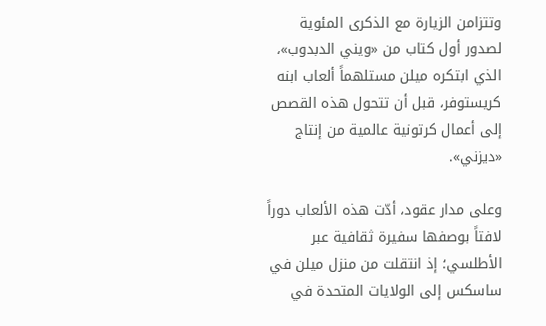وتتزامن الزيارة مع الذكرى المئوية لصدور أول كتاب من «ويني الدبدوب»، الذي ابتكره ميلن مستلهماً ألعاب ابنه كريستوفر، قبل أن تتحول هذه القصص إلى أعمال كرتونية عالمية من إنتاج «ديزني».

وعلى مدار عقود، أدّت هذه الألعاب دوراً لافتاً بوصفها سفيرة ثقافية عبر الأطلسي؛ إذ انتقلت من منزل ميلن في ساسكس إلى الولايات المتحدة في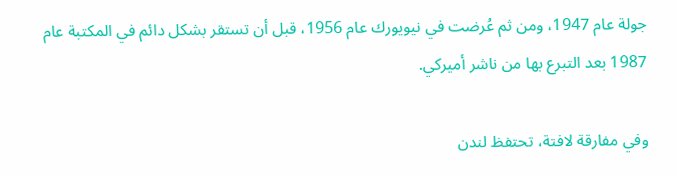جولة عام 1947، ومن ثم عُرضت في نيويورك عام 1956، قبل أن تستقر بشكل دائم في المكتبة عام 1987 بعد التبرع بها من ناشر أميركي.

وفي مفارقة لافتة، تحتفظ لندن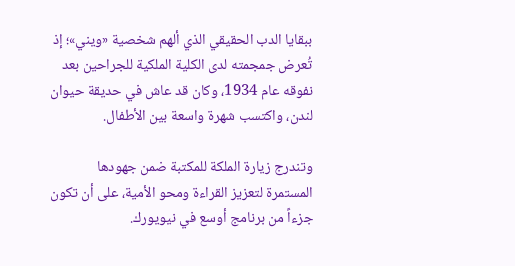ببقايا الدب الحقيقي الذي ألهم شخصية «ويني»؛ إذ تُعرض جمجمته لدى الكلية الملكية للجراحين بعد نفوقه عام 1934، وكان قد عاش في حديقة حيوان لندن، واكتسب شهرة واسعة بين الأطفال.

وتندرج زيارة الملكة للمكتبة ضمن جهودها المستمرة لتعزيز القراءة ومحو الأمية، على أن تكون جزءاً من برنامج أوسع في نيويورك.